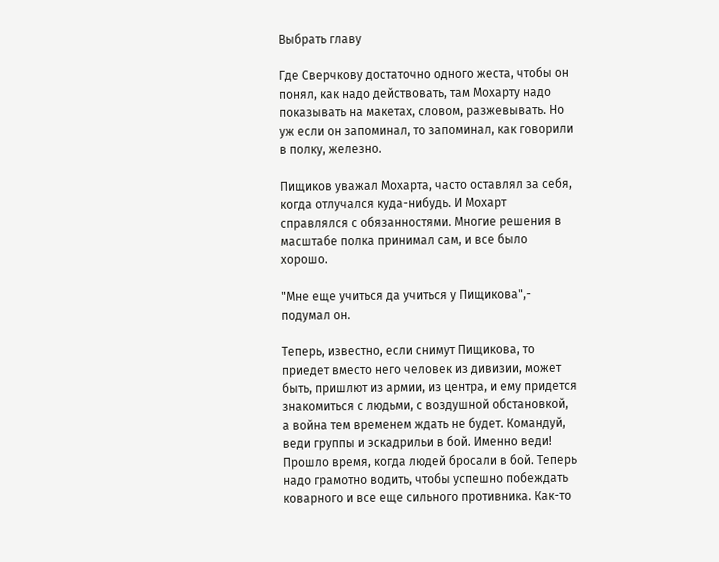Выбрать главу

Где Сверчкову достаточно одного жеста, чтобы он понял, как надо действовать, там Мохарту надо показывать на макетах, словом, разжевывать. Но уж если он запоминал, то запоминал, как говорили в полку, железно.

Пищиков уважал Мохарта, часто оставлял за себя, когда отлучался куда-нибудь. И Мохарт справлялся с обязанностями. Многие решения в масштабе полка принимал сам, и все было хорошо.

"Мне еще учиться да учиться у Пищикова",- подумал он.

Теперь, известно, если снимут Пищикова, то приедет вместо него человек из дивизии, может быть, пришлют из армии, из центра, и ему придется знакомиться с людьми, с воздушной обстановкой, а война тем временем ждать не будет. Командуй, веди группы и эскадрильи в бой. Именно веди! Прошло время, когда людей бросали в бой. Теперь надо грамотно водить, чтобы успешно побеждать коварного и все еще сильного противника. Как-то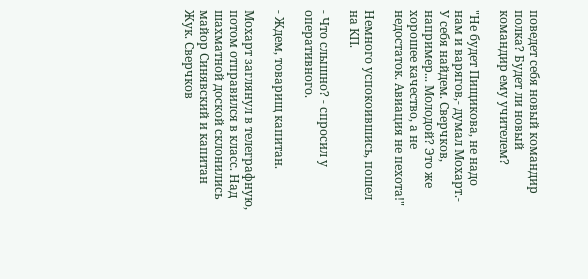поведет себя новый командир полка? Будет ли новый командир ему учителем?

"Не будет Пищикова, не надо нам и варягов,- думал Мохарт.- У себя найдем. Сверчков, например... Молодой? Это же хорошее качество, а не недостаток. Авиация не пехота!"

Немного успокоившись, пошел на КП.

- Что слышно? - спросил у оперативного.

- Ждем, товарищ капитан.

Мохарт заглянул в телеграфную, потом отправился в класс. Над шахматной доской склонились майор Синявский и капитан Жук. Сверчков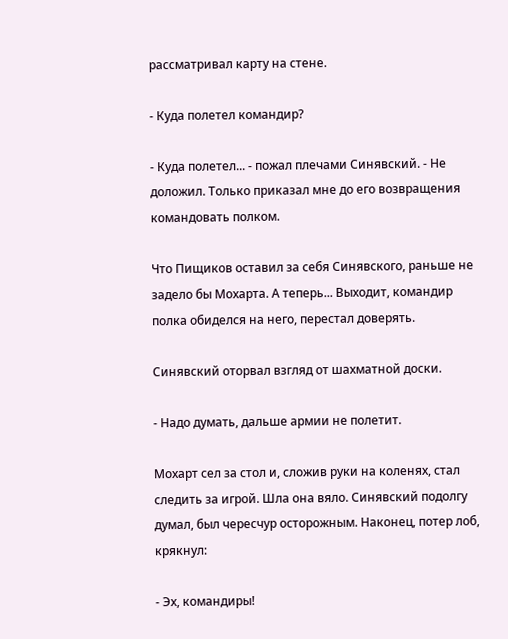рассматривал карту на стене.

- Куда полетел командир?

- Куда полетел... - пожал плечами Синявский. - Не доложил. Только приказал мне до его возвращения командовать полком.

Что Пищиков оставил за себя Синявского, раньше не задело бы Мохарта. А теперь... Выходит, командир полка обиделся на него, перестал доверять.

Синявский оторвал взгляд от шахматной доски.

- Надо думать, дальше армии не полетит.

Мохарт сел за стол и, сложив руки на коленях, стал следить за игрой. Шла она вяло. Синявский подолгу думал, был чересчур осторожным. Наконец, потер лоб, крякнул:

- Эх, командиры!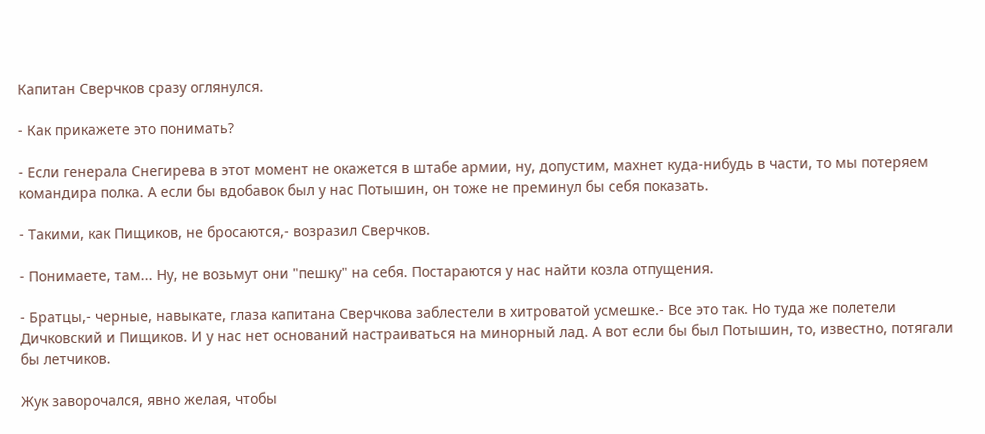Капитан Сверчков сразу оглянулся.

- Как прикажете это понимать?

- Если генерала Снегирева в этот момент не окажется в штабе армии, ну, допустим, махнет куда-нибудь в части, то мы потеряем командира полка. А если бы вдобавок был у нас Потышин, он тоже не преминул бы себя показать.

- Такими, как Пищиков, не бросаются,- возразил Сверчков.

- Понимаете, там... Ну, не возьмут они "пешку" на себя. Постараются у нас найти козла отпущения.

- Братцы,- черные, навыкате, глаза капитана Сверчкова заблестели в хитроватой усмешке.- Все это так. Но туда же полетели Дичковский и Пищиков. И у нас нет оснований настраиваться на минорный лад. А вот если бы был Потышин, то, известно, потягали бы летчиков.

Жук заворочался, явно желая, чтобы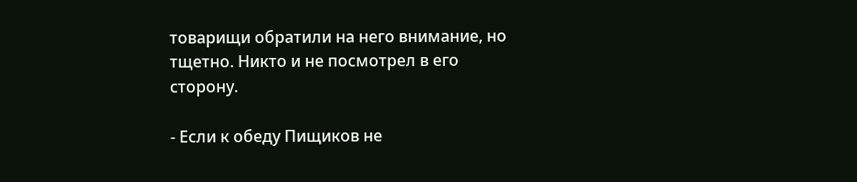товарищи обратили на него внимание, но тщетно. Никто и не посмотрел в его сторону.

- Если к обеду Пищиков не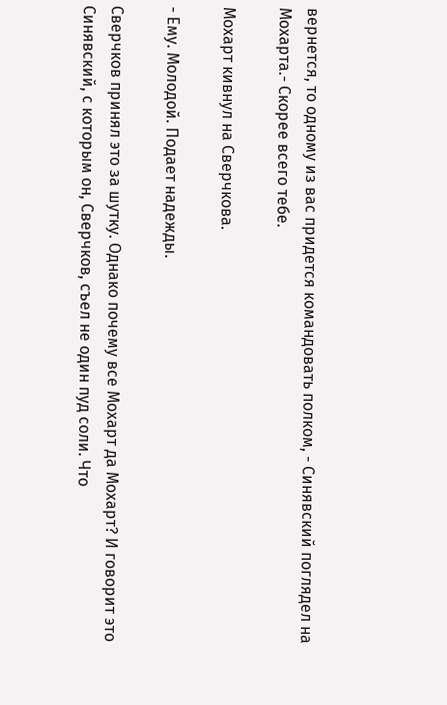вернется, то одному из вас придется командовать полком, - Синявский поглядел на Мохарта.- Скорее всего тебе.

Мохарт кивнул на Сверчкова.

- Ему. Молодой. Подает надежды.

Сверчков принял это за шутку. Однако почему все Мохарт да Мохарт? И говорит это Синявский, с которым он, Сверчков, съел не один пуд соли. Что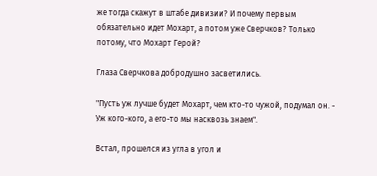же тогда скажут в штабе дивизии? И почему первым обязательно идет Мохарт, а потом уже Сверчков? Только потому, что Мохарт Герой?

Глаза Сверчкова добродушно засветились.

"Пусть уж лучше будет Мохарт, чем кто-то чужой, подумал он. - Уж кого-кого, а его-то мы насквозь знаем".

Встал, прошелся из угла в угол и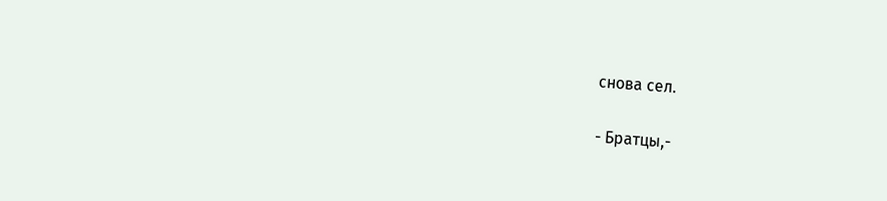снова сел.

- Братцы,-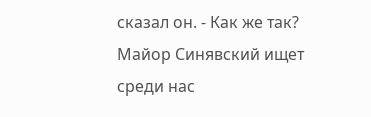сказал он. - Как же так? Майор Синявский ищет среди нас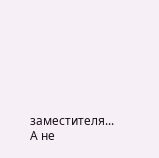заместителя... А не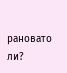рановато ли?